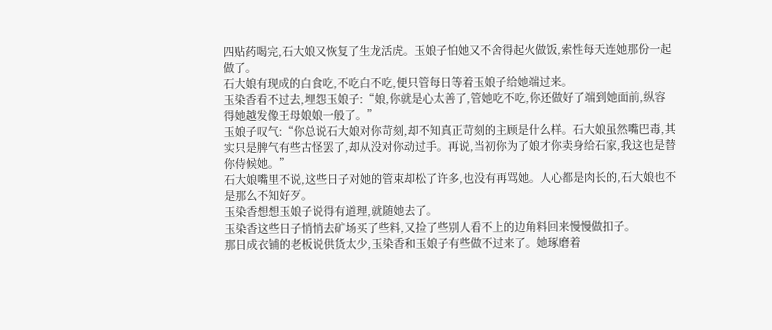四贴药喝完,石大娘又恢复了生龙活虎。玉娘子怕她又不舍得起火做饭,索性每天连她那份一起做了。
石大娘有现成的白食吃,不吃白不吃,便只管每日等着玉娘子给她端过来。
玉染香看不过去,埋怨玉娘子:“娘,你就是心太善了,管她吃不吃,你还做好了端到她面前,纵容得她越发像王母娘娘一般了。”
玉娘子叹气:“你总说石大娘对你苛刻,却不知真正苛刻的主顾是什么样。石大娘虽然嘴巴毒,其实只是脾气有些古怪罢了,却从没对你动过手。再说,当初你为了娘才你卖身给石家,我这也是替你侍候她。”
石大娘嘴里不说,这些日子对她的管束却松了许多,也没有再骂她。人心都是肉长的,石大娘也不是那么不知好歹。
玉染香想想玉娘子说得有道理,就随她去了。
玉染香这些日子悄悄去矿场买了些料,又捡了些别人看不上的边角料回来慢慢做扣子。
那日成衣铺的老板说供货太少,玉染香和玉娘子有些做不过来了。她琢磨着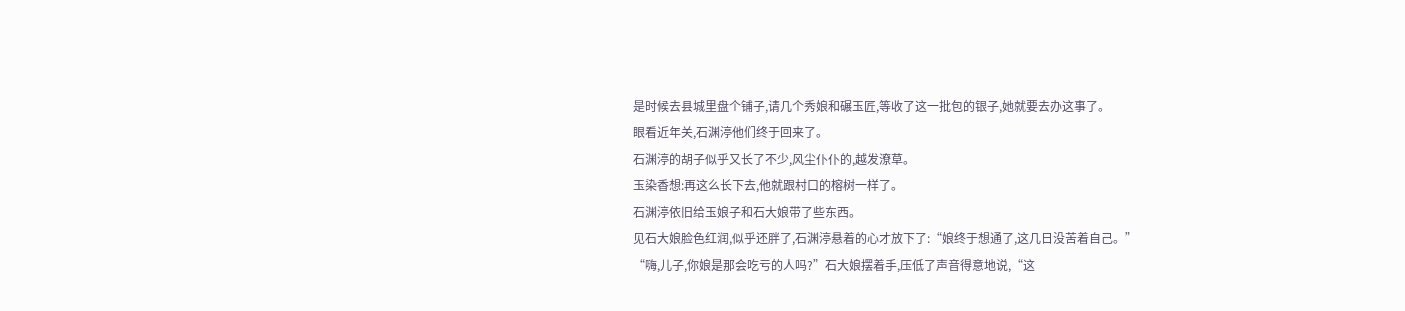是时候去县城里盘个铺子,请几个秀娘和碾玉匠,等收了这一批包的银子,她就要去办这事了。
眼看近年关,石渊渟他们终于回来了。
石渊渟的胡子似乎又长了不少,风尘仆仆的,越发潦草。
玉染香想:再这么长下去,他就跟村口的榕树一样了。
石渊渟依旧给玉娘子和石大娘带了些东西。
见石大娘脸色红润,似乎还胖了,石渊渟悬着的心才放下了:“娘终于想通了,这几日没苦着自己。”
“嗨,儿子,你娘是那会吃亏的人吗?”石大娘摆着手,压低了声音得意地说,“这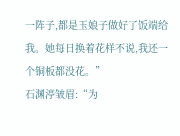一阵子,都是玉娘子做好了饭端给我。她每日换着花样不说,我还一个铜板都没花。”
石渊渟皱眉:“为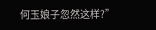何玉娘子忽然这样?”